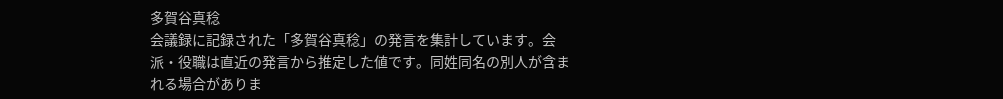多賀谷真稔
会議録に記録された「多賀谷真稔」の発言を集計しています。会派・役職は直近の発言から推定した値です。同姓同名の別人が含まれる場合がありま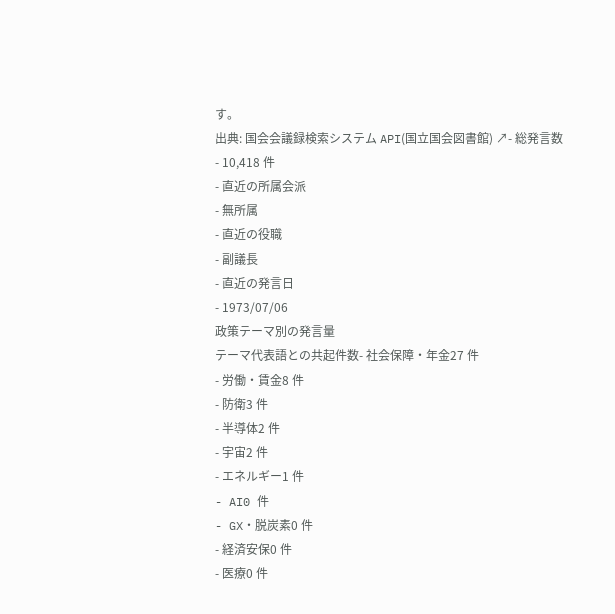す。
出典: 国会会議録検索システム API(国立国会図書館) ↗- 総発言数
- 10,418 件
- 直近の所属会派
- 無所属
- 直近の役職
- 副議長
- 直近の発言日
- 1973/07/06
政策テーマ別の発言量
テーマ代表語との共起件数- 社会保障・年金27 件
- 労働・賃金8 件
- 防衛3 件
- 半導体2 件
- 宇宙2 件
- エネルギー1 件
- AI0 件
- GX・脱炭素0 件
- 経済安保0 件
- 医療0 件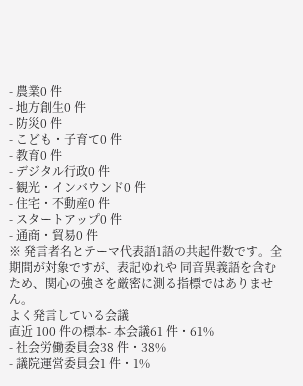- 農業0 件
- 地方創生0 件
- 防災0 件
- こども・子育て0 件
- 教育0 件
- デジタル行政0 件
- 観光・インバウンド0 件
- 住宅・不動産0 件
- スタートアップ0 件
- 通商・貿易0 件
※ 発言者名とテーマ代表語1語の共起件数です。全期間が対象ですが、表記ゆれや 同音異義語を含むため、関心の強さを厳密に測る指標ではありません。
よく発言している会議
直近 100 件の標本- 本会議61 件・61%
- 社会労働委員会38 件・38%
- 議院運営委員会1 件・1%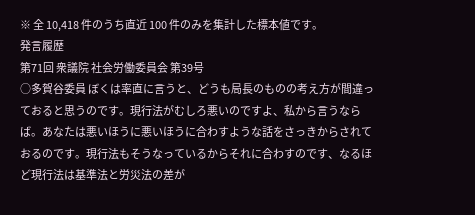※ 全 10,418 件のうち直近 100 件のみを集計した標本値です。
発言履歴
第71回 衆議院 社会労働委員会 第39号
○多賀谷委員 ぼくは率直に言うと、どうも局長のものの考え方が間違っておると思うのです。現行法がむしろ悪いのですよ、私から言うならば。あなたは悪いほうに悪いほうに合わすような話をさっきからされておるのです。現行法もそうなっているからそれに合わすのです、なるほど現行法は基準法と労災法の差が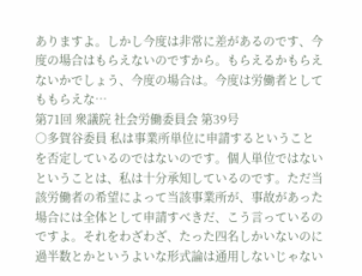ありますよ。しかし今度は非常に差があるのです、今度の場合はもらえないのですから。もらえるかもらえないかでしょう、今度の場合は。今度は労働者としてももらえな…
第71回 衆議院 社会労働委員会 第39号
○多賀谷委員 私は事業所単位に申請するということを否定しているのではないのです。個人単位ではないということは、私は十分承知しているのです。ただ当該労働者の希望によって当該事業所が、事故があった場合には全体として申請すべきだ、こう言っているのですよ。それをわざわざ、たった四名しかいないのに過半数とかというよいな形式論は通用しないじゃない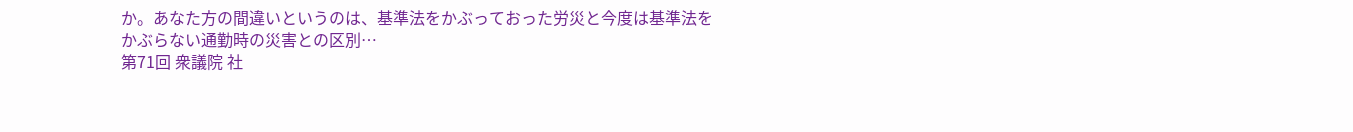か。あなた方の間違いというのは、基準法をかぶっておった労災と今度は基準法をかぶらない通勤時の災害との区別…
第71回 衆議院 社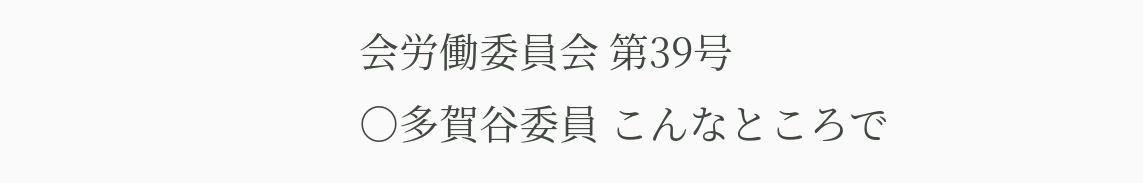会労働委員会 第39号
○多賀谷委員 こんなところで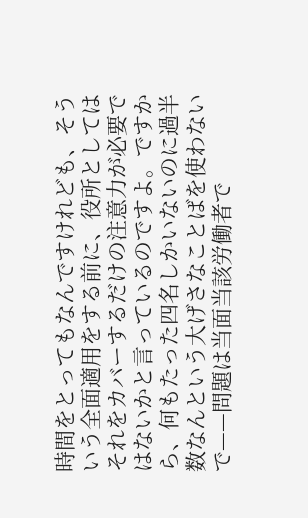時間をとってもなんですけれども、そういう全面適用をする前に、役所としてはそれをカバーするだけの注意力が必要ではないかと言っているのですよ。ですから、何もたった四名しかいないのに過半数なんという大げさなことばを使わないで——問題は当面当該労働者で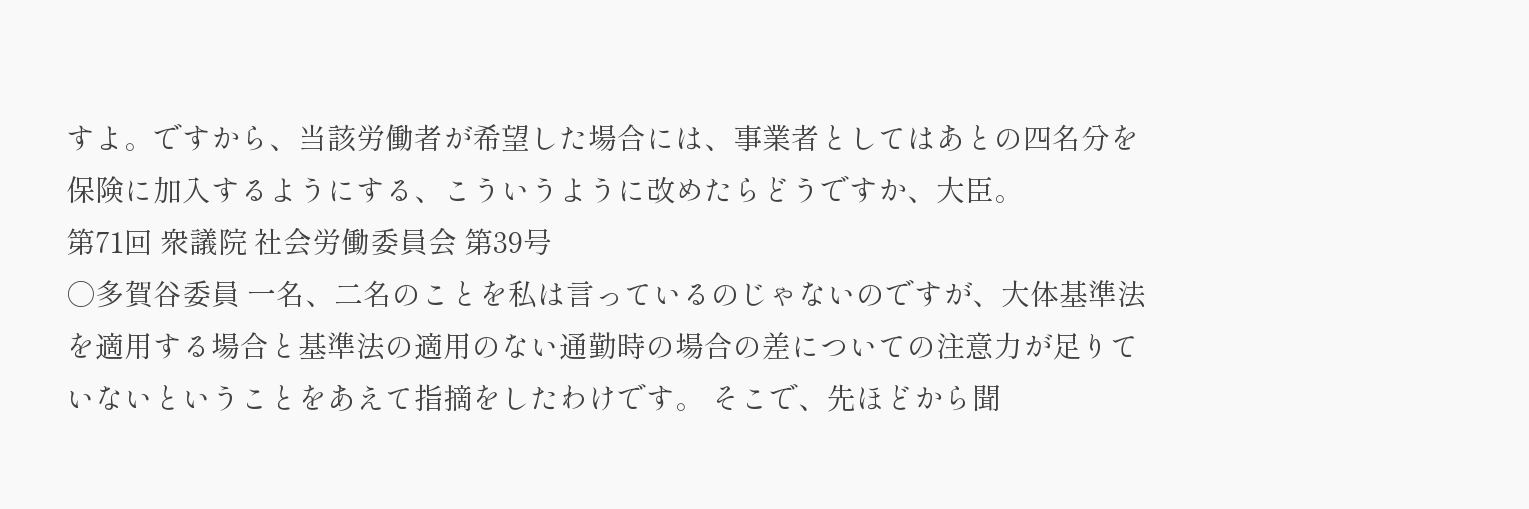すよ。ですから、当該労働者が希望した場合には、事業者としてはあとの四名分を保険に加入するようにする、こういうように改めたらどうですか、大臣。
第71回 衆議院 社会労働委員会 第39号
○多賀谷委員 一名、二名のことを私は言っているのじゃないのですが、大体基準法を適用する場合と基準法の適用のない通勤時の場合の差についての注意力が足りていないということをあえて指摘をしたわけです。 そこで、先ほどから聞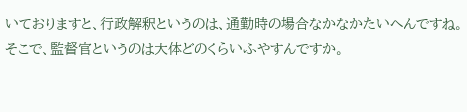いておりますと、行政解釈というのは、通勤時の場合なかなかたいへんですね。そこで、監督官というのは大体どのくらいふやすんですか。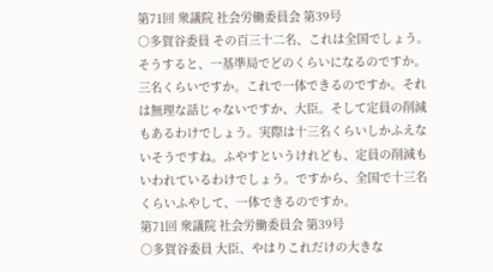第71回 衆議院 社会労働委員会 第39号
○多賀谷委員 その百三十二名、これは全国でしょう。そうすると、一基準局でどのくらいになるのですか。三名くらいですか。これで一体できるのですか。それは無理な話じゃないですか、大臣。そして定員の削減もあるわけでしょう。実際は十三名くらいしかふえないそうですね。ふやすというけれども、定員の削減もいわれているわけでしょう。ですから、全国で十三名くらいふやして、一体できるのですか。
第71回 衆議院 社会労働委員会 第39号
○多賀谷委員 大臣、やはりこれだけの大きな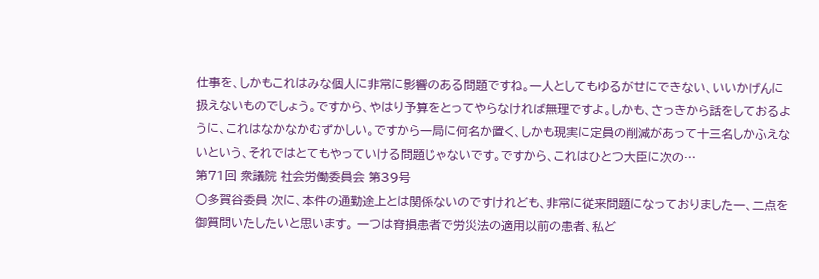仕事を、しかもこれはみな個人に非常に影響のある問題ですね。一人としてもゆるがせにできない、いいかげんに扱えないものでしょう。ですから、やはり予算をとってやらなければ無理ですよ。しかも、さっきから話をしておるように、これはなかなかむずかしい。ですから一局に何名か置く、しかも現実に定員の削減があって十三名しかふえないという、それではとてもやっていける問題じゃないです。ですから、これはひとつ大臣に次の…
第71回 衆議院 社会労働委員会 第39号
○多賀谷委員 次に、本件の通勤途上とは関係ないのですけれども、非常に従来問題になっておりました一、二点を御質問いたしたいと思います。 一つは脊損患者で労災法の適用以前の患者、私ど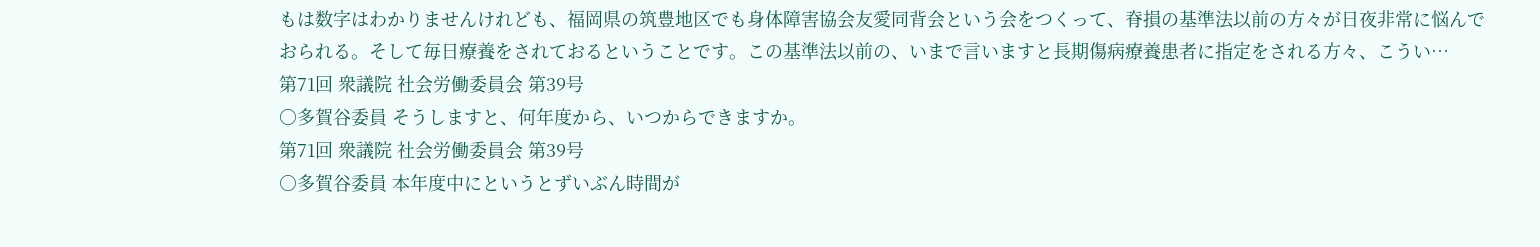もは数字はわかりませんけれども、福岡県の筑豊地区でも身体障害協会友愛同背会という会をつくって、脊損の基準法以前の方々が日夜非常に悩んでおられる。そして毎日療養をされておるということです。この基準法以前の、いまで言いますと長期傷病療養患者に指定をされる方々、こうい…
第71回 衆議院 社会労働委員会 第39号
○多賀谷委員 そうしますと、何年度から、いつからできますか。
第71回 衆議院 社会労働委員会 第39号
○多賀谷委員 本年度中にというとずいぶん時間が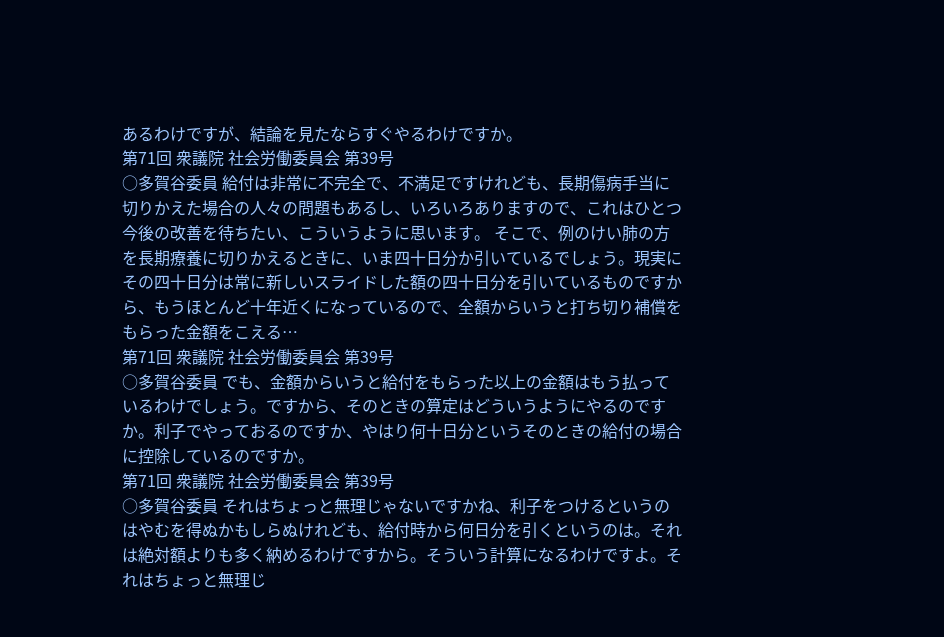あるわけですが、結論を見たならすぐやるわけですか。
第71回 衆議院 社会労働委員会 第39号
○多賀谷委員 給付は非常に不完全で、不満足ですけれども、長期傷病手当に切りかえた場合の人々の問題もあるし、いろいろありますので、これはひとつ今後の改善を待ちたい、こういうように思います。 そこで、例のけい肺の方を長期療養に切りかえるときに、いま四十日分か引いているでしょう。現実にその四十日分は常に新しいスライドした額の四十日分を引いているものですから、もうほとんど十年近くになっているので、全額からいうと打ち切り補償をもらった金額をこえる…
第71回 衆議院 社会労働委員会 第39号
○多賀谷委員 でも、金額からいうと給付をもらった以上の金額はもう払っているわけでしょう。ですから、そのときの算定はどういうようにやるのですか。利子でやっておるのですか、やはり何十日分というそのときの給付の場合に控除しているのですか。
第71回 衆議院 社会労働委員会 第39号
○多賀谷委員 それはちょっと無理じゃないですかね、利子をつけるというのはやむを得ぬかもしらぬけれども、給付時から何日分を引くというのは。それは絶対額よりも多く納めるわけですから。そういう計算になるわけですよ。それはちょっと無理じ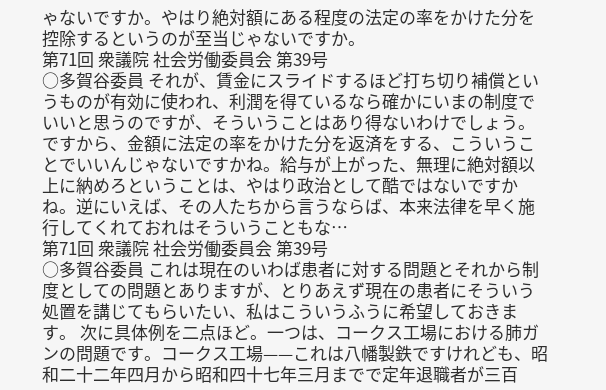ゃないですか。やはり絶対額にある程度の法定の率をかけた分を控除するというのが至当じゃないですか。
第71回 衆議院 社会労働委員会 第39号
○多賀谷委員 それが、賃金にスライドするほど打ち切り補償というものが有効に使われ、利潤を得ているなら確かにいまの制度でいいと思うのですが、そういうことはあり得ないわけでしょう。ですから、金額に法定の率をかけた分を返済をする、こういうことでいいんじゃないですかね。給与が上がった、無理に絶対額以上に納めろということは、やはり政治として酷ではないですかね。逆にいえば、その人たちから言うならば、本来法律を早く施行してくれておれはそういうこともな…
第71回 衆議院 社会労働委員会 第39号
○多賀谷委員 これは現在のいわば患者に対する問題とそれから制度としての問題とありますが、とりあえず現在の患者にそういう処置を講じてもらいたい、私はこういうふうに希望しておきます。 次に具体例を二点ほど。一つは、コークス工場における肺ガンの問題です。コークス工場——これは八幡製鉄ですけれども、昭和二十二年四月から昭和四十七年三月までで定年退職者が三百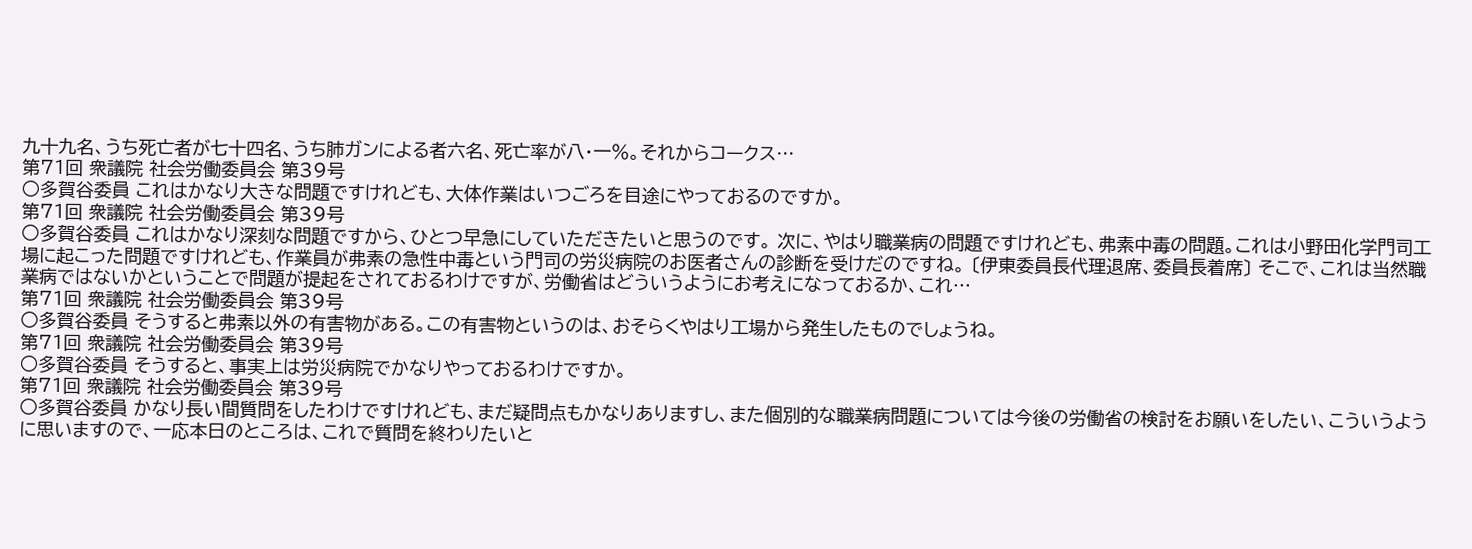九十九名、うち死亡者が七十四名、うち肺ガンによる者六名、死亡率が八・一%。それからコークス…
第71回 衆議院 社会労働委員会 第39号
○多賀谷委員 これはかなり大きな問題ですけれども、大体作業はいつごろを目途にやっておるのですか。
第71回 衆議院 社会労働委員会 第39号
○多賀谷委員 これはかなり深刻な問題ですから、ひとつ早急にしていただきたいと思うのです。 次に、やはり職業病の問題ですけれども、弗素中毒の問題。これは小野田化学門司工場に起こった問題ですけれども、作業員が弗素の急性中毒という門司の労災病院のお医者さんの診断を受けだのですね。 〔伊東委員長代理退席、委員長着席〕 そこで、これは当然職業病ではないかということで問題が提起をされておるわけですが、労働省はどういうようにお考えになっておるか、これ…
第71回 衆議院 社会労働委員会 第39号
○多賀谷委員 そうすると弗素以外の有害物がある。この有害物というのは、おそらくやはり工場から発生したものでしょうね。
第71回 衆議院 社会労働委員会 第39号
○多賀谷委員 そうすると、事実上は労災病院でかなりやっておるわけですか。
第71回 衆議院 社会労働委員会 第39号
○多賀谷委員 かなり長い間質問をしたわけですけれども、まだ疑問点もかなりありますし、また個別的な職業病問題については今後の労働省の検討をお願いをしたい、こういうように思いますので、一応本日のところは、これで質問を終わりたいと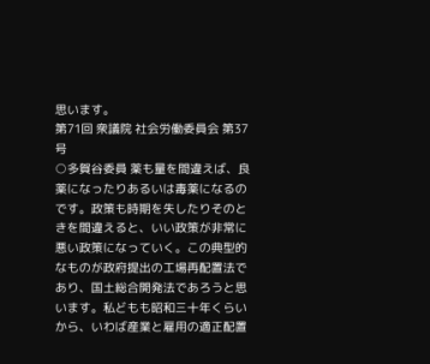思います。
第71回 衆議院 社会労働委員会 第37号
○多賀谷委員 薬も量を間違えば、良薬になったりあるいは毒薬になるのです。政策も時期を失したりそのときを間違えると、いい政策が非常に悪い政策になっていく。この典型的なものが政府提出の工場再配置法であり、国土総合開発法であろうと思います。私どもも昭和三十年くらいから、いわば産業と雇用の適正配置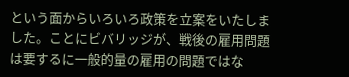という面からいろいろ政策を立案をいたしました。ことにビバリッジが、戦後の雇用問題は要するに一般的量の雇用の問題ではな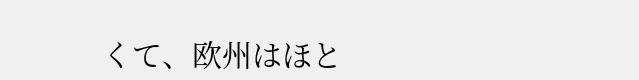くて、欧州はほと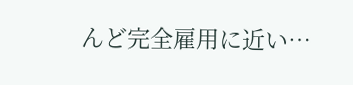んど完全雇用に近い…